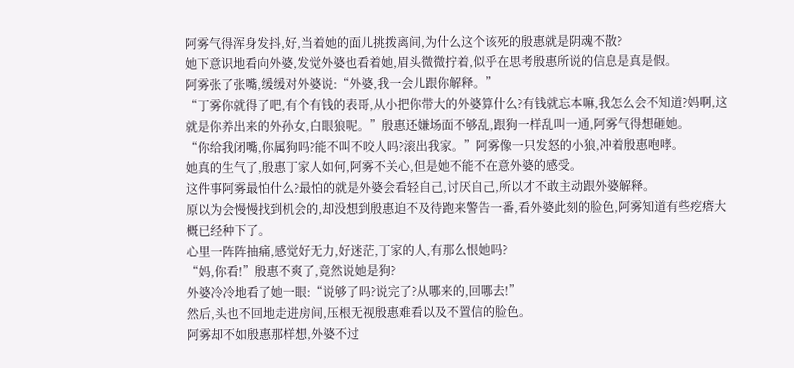阿雾气得浑身发抖,好,当着她的面儿挑拨离间,为什么这个该死的殷惠就是阴魂不散?
她下意识地看向外婆,发觉外婆也看着她,眉头微微拧着,似乎在思考殷惠所说的信息是真是假。
阿雾张了张嘴,缓缓对外婆说:“外婆,我一会儿跟你解释。”
“丁雾你就得了吧,有个有钱的表哥,从小把你带大的外婆算什么?有钱就忘本嘛,我怎么会不知道?妈啊,这就是你养出来的外孙女,白眼狼呢。”殷惠还嫌场面不够乱,跟狗一样乱叫一通,阿雾气得想砸她。
“你给我闭嘴,你属狗吗?能不叫不咬人吗?滚出我家。”阿雾像一只发怒的小狼,冲着殷惠咆哮。
她真的生气了,殷惠丁家人如何,阿雾不关心,但是她不能不在意外婆的感受。
这件事阿雾最怕什么?最怕的就是外婆会看轻自己,讨厌自己,所以才不敢主动跟外婆解释。
原以为会慢慢找到机会的,却没想到殷惠迫不及待跑来警告一番,看外婆此刻的脸色,阿雾知道有些疙瘩大概已经种下了。
心里一阵阵抽痛,感觉好无力,好迷茫,丁家的人,有那么恨她吗?
“妈,你看!”殷惠不爽了,竟然说她是狗?
外婆冷冷地看了她一眼:“说够了吗?说完了?从哪来的,回哪去!”
然后,头也不回地走进房间,压根无视殷惠难看以及不置信的脸色。
阿雾却不如殷惠那样想,外婆不过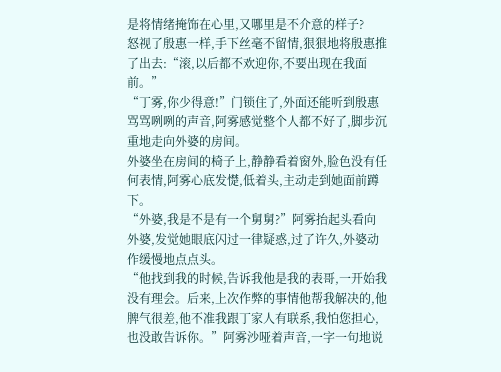是将情绪掩饰在心里,又哪里是不介意的样子?
怒视了殷惠一样,手下丝毫不留情,狠狠地将殷惠推了出去:“滚,以后都不欢迎你,不要出现在我面前。”
“丁雾,你少得意!”门锁住了,外面还能听到殷惠骂骂咧咧的声音,阿雾感觉整个人都不好了,脚步沉重地走向外婆的房间。
外婆坐在房间的椅子上,静静看着窗外,脸色没有任何表情,阿雾心底发憷,低着头,主动走到她面前蹲下。
“外婆,我是不是有一个舅舅?”阿雾抬起头看向外婆,发觉她眼底闪过一律疑惑,过了许久,外婆动作缓慢地点点头。
“他找到我的时候,告诉我他是我的表哥,一开始我没有理会。后来,上次作弊的事情他帮我解决的,他脾气很差,他不准我跟丁家人有联系,我怕您担心,也没敢告诉你。”阿雾沙哑着声音,一字一句地说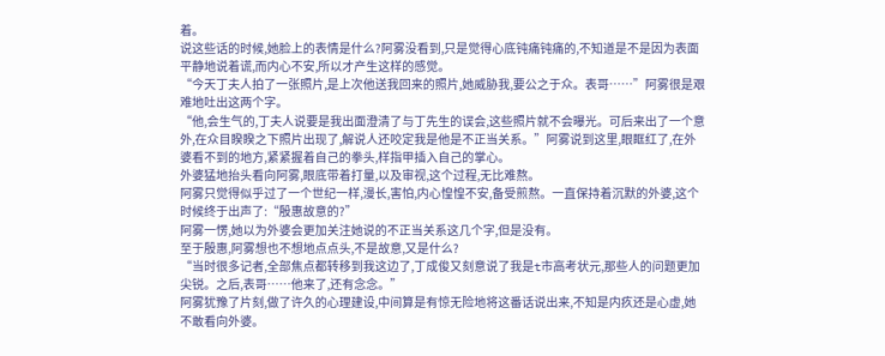着。
说这些话的时候,她脸上的表情是什么?阿雾没看到,只是觉得心底钝痛钝痛的,不知道是不是因为表面平静地说着谎,而内心不安,所以才产生这样的感觉。
“今天丁夫人拍了一张照片,是上次他送我回来的照片,她威胁我,要公之于众。表哥……”阿雾很是艰难地吐出这两个字。
“他,会生气的,丁夫人说要是我出面澄清了与丁先生的误会,这些照片就不会曝光。可后来出了一个意外,在众目睽睽之下照片出现了,解说人还咬定我是他是不正当关系。”阿雾说到这里,眼眶红了,在外婆看不到的地方,紧紧握着自己的拳头,样指甲插入自己的掌心。
外婆猛地抬头看向阿雾,眼底带着打量,以及审视,这个过程,无比难熬。
阿雾只觉得似乎过了一个世纪一样,漫长,害怕,内心惶惶不安,备受煎熬。一直保持着沉默的外婆,这个时候终于出声了:“殷惠故意的?”
阿雾一愣,她以为外婆会更加关注她说的不正当关系这几个字,但是没有。
至于殷惠,阿雾想也不想地点点头,不是故意,又是什么?
“当时很多记者,全部焦点都转移到我这边了,丁成俊又刻意说了我是t市高考状元,那些人的问题更加尖锐。之后,表哥……他来了,还有念念。”
阿雾犹豫了片刻,做了许久的心理建设,中间算是有惊无险地将这番话说出来,不知是内疚还是心虚,她不敢看向外婆。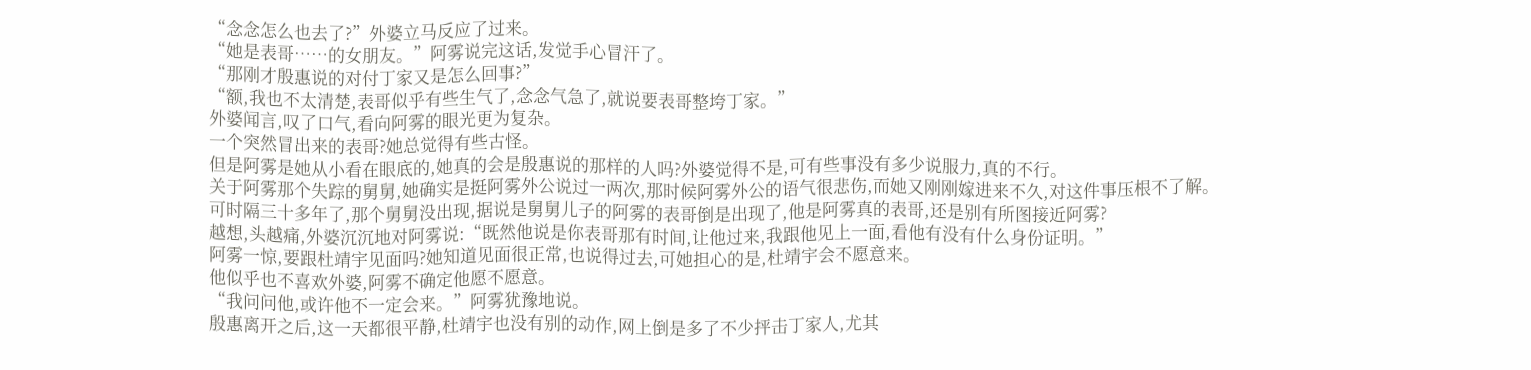“念念怎么也去了?”外婆立马反应了过来。
“她是表哥……的女朋友。”阿雾说完这话,发觉手心冒汗了。
“那刚才殷惠说的对付丁家又是怎么回事?”
“额,我也不太清楚,表哥似乎有些生气了,念念气急了,就说要表哥整垮丁家。”
外婆闻言,叹了口气,看向阿雾的眼光更为复杂。
一个突然冒出来的表哥?她总觉得有些古怪。
但是阿雾是她从小看在眼底的,她真的会是殷惠说的那样的人吗?外婆觉得不是,可有些事没有多少说服力,真的不行。
关于阿雾那个失踪的舅舅,她确实是挺阿雾外公说过一两次,那时候阿雾外公的语气很悲伤,而她又刚刚嫁进来不久,对这件事压根不了解。
可时隔三十多年了,那个舅舅没出现,据说是舅舅儿子的阿雾的表哥倒是出现了,他是阿雾真的表哥,还是别有所图接近阿雾?
越想,头越痛,外婆沉沉地对阿雾说:“既然他说是你表哥那有时间,让他过来,我跟他见上一面,看他有没有什么身份证明。”
阿雾一惊,要跟杜靖宇见面吗?她知道见面很正常,也说得过去,可她担心的是,杜靖宇会不愿意来。
他似乎也不喜欢外婆,阿雾不确定他愿不愿意。
“我问问他,或许他不一定会来。”阿雾犹豫地说。
殷惠离开之后,这一天都很平静,杜靖宇也没有别的动作,网上倒是多了不少抨击丁家人,尤其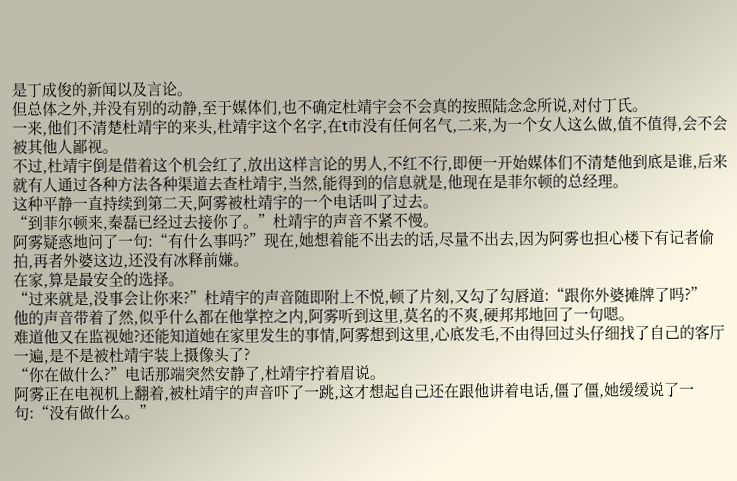是丁成俊的新闻以及言论。
但总体之外,并没有别的动静,至于媒体们,也不确定杜靖宇会不会真的按照陆念念所说,对付丁氏。
一来,他们不清楚杜靖宇的来头,杜靖宇这个名字,在t市没有任何名气,二来,为一个女人这么做,值不值得,会不会被其他人鄙视。
不过,杜靖宇倒是借着这个机会红了,放出这样言论的男人,不红不行,即便一开始媒体们不清楚他到底是谁,后来就有人通过各种方法各种渠道去查杜靖宇,当然,能得到的信息就是,他现在是菲尔顿的总经理。
这种平静一直持续到第二天,阿雾被杜靖宇的一个电话叫了过去。
“到菲尔顿来,秦磊已经过去接你了。”杜靖宇的声音不紧不慢。
阿雾疑惑地问了一句:“有什么事吗?”现在,她想着能不出去的话,尽量不出去,因为阿雾也担心楼下有记者偷拍,再者外婆这边,还没有冰释前嫌。
在家,算是最安全的选择。
“过来就是,没事会让你来?”杜靖宇的声音随即附上不悦,顿了片刻,又勾了勾唇道:“跟你外婆摊牌了吗?”
他的声音带着了然,似乎什么都在他掌控之内,阿雾听到这里,莫名的不爽,硬邦邦地回了一句嗯。
难道他又在监视她?还能知道她在家里发生的事情,阿雾想到这里,心底发毛,不由得回过头仔细找了自己的客厅一遍,是不是被杜靖宇装上摄像头了?
“你在做什么?”电话那端突然安静了,杜靖宇拧着眉说。
阿雾正在电视机上翻着,被杜靖宇的声音吓了一跳,这才想起自己还在跟他讲着电话,僵了僵,她缓缓说了一句:“没有做什么。”